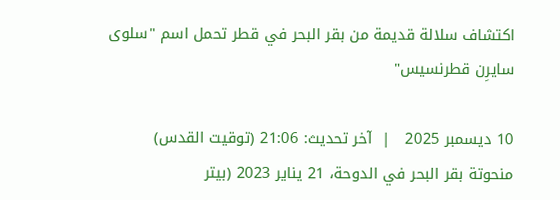اكتشاف سلالة قديمة من بقر البحر في قطر تحمل اسم "سلوى سايرِن قطرنسيس"

10 ديسمبر 2025   |  آخر تحديث: 21:06 (توقيت القدس)
منحوتة بقر البحر في الدوحة، 21 يناير 2023 (بيتر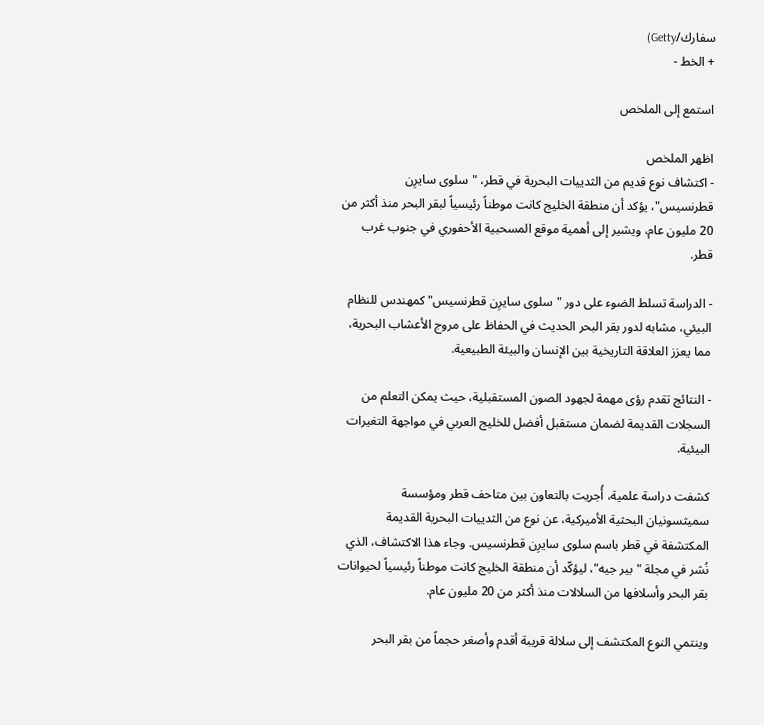سفارك/Getty)
+ الخط -

استمع إلى الملخص

اظهر الملخص
- اكتشاف نوع قديم من الثدييات البحرية في قطر، "سلوى سايرِن قطرنسيس"، يؤكد أن منطقة الخليج كانت موطناً رئيسياً لبقر البحر منذ أكثر من 20 مليون عام، ويشير إلى أهمية موقع المسحبية الأحفوري في جنوب غرب قطر.

- الدراسة تسلط الضوء على دور "سلوى سايرِن قطرنسيس" كمهندس للنظام البيئي، مشابه لدور بقر البحر الحديث في الحفاظ على مروج الأعشاب البحرية، مما يعزز العلاقة التاريخية بين الإنسان والبيئة الطبيعية.

- النتائج تقدم رؤى مهمة لجهود الصون المستقبلية، حيث يمكن التعلم من السجلات القديمة لضمان مستقبل أفضل للخليج العربي في مواجهة التغيرات البيئية.

كشفت دراسة علمية، أُجريت بالتعاون بين متاحف قطر ومؤسسة سميثسونيان البحثية الأميركية، عن نوع من الثدييات البحرية القديمة المكتشفة في قطر باسم سلوى سايرِن قطرنسيس. وجاء هذا الاكتشاف، الذي نُشر في مجلة "بير جيه"، ليؤكّد أن منطقة الخليج كانت موطناً رئيسياً لحيوانات بقر البحر وأسلافها من السلالات منذ أكثر من 20 مليون عام.

وينتمي النوع المكتشف إلى سلالة قريبة أقدم وأصغر حجماً من بقر البحر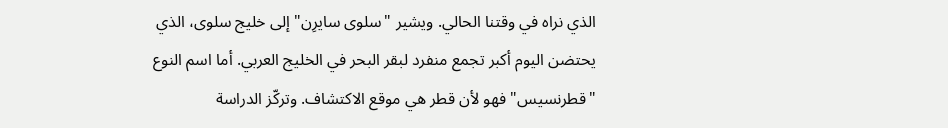الذي نراه في وقتنا الحالي. ويشير "سلوى سايرِن" إلى خليج سلوى، الذي يحتضن اليوم أكبر تجمع منفرد لبقر البحر في الخليج العربي. أما اسم النوع "قطرنسيس" فهو لأن قطر هي موقع الاكتشاف. وتركّز الدراسة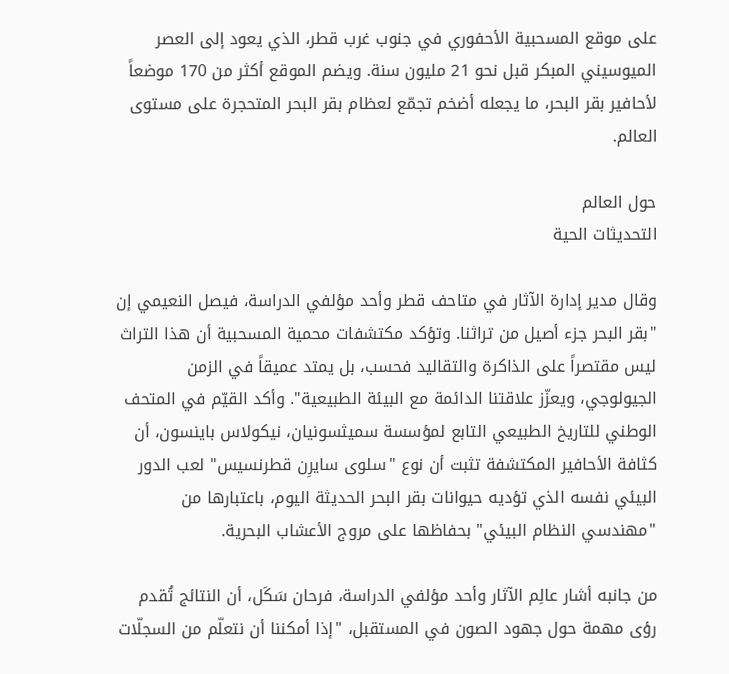على موقع المسحبية الأحفوري في جنوب غرب قطر، الذي يعود إلى العصر الميوسيني المبكر قبل نحو 21 مليون سنة. ويضم الموقع أكثر من 170 موضعاً لأحافير بقر البحر، ما يجعله أضخم تجمّع لعظام بقر البحر المتحجرة على مستوى العالم.

حول العالم
التحديثات الحية

وقال مدير إدارة الآثار في متاحف قطر وأحد مؤلفي الدراسة، فيصل النعيمي إن "بقر البحر جزء أصيل من تراثنا. وتؤكد مكتشفات محمية المسحبية أن هذا التراث ليس مقتصراً على الذاكرة والتقاليد فحسب، بل يمتد عميقاً في الزمن الجيولوجي، ويعزّز علاقتنا الدائمة مع البيئة الطبيعية". وأكد القيّم في المتحف الوطني للتاريخ الطبيعي التابع لمؤسسة سميثسونيان، نيكولاس باينسون، أن كثافة الأحافير المكتشفة تثبت أن نوع "سلوى سايرِن قطرنسيس" لعب الدور البيئي نفسه الذي تؤديه حيوانات بقر البحر الحديثة اليوم، باعتبارها من "مهندسي النظام البيئي" بحفاظها على مروج الأعشاب البحرية.

من جانبه أشار عالِم الآثار وأحد مؤلفي الدراسة، فرحان سَكَل، أن النتائج تُقدم رؤى مهمة حول جهود الصون في المستقبل، "إذا أمكننا أن نتعلّم من السجلّات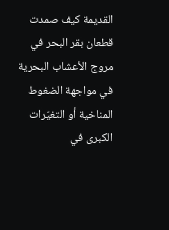القديمة كيف صمدت قطعان بقر البحر في مروج الأعشاب البحرية في مواجهة الضغوط المناخية أو التغيّرات الكبرى في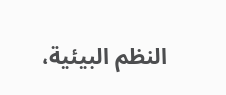النظم البيئية،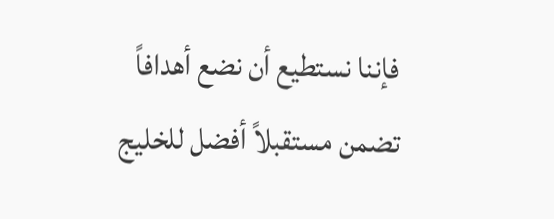فإننا نستطيع أن نضع أهدافاً تضمن مستقبلاً أفضل للخليج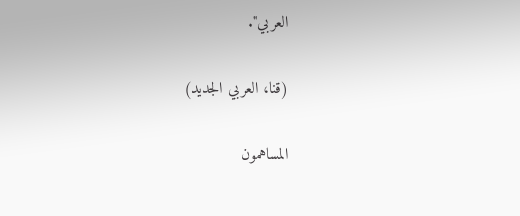العربي".

(قنا، العربي الجديد)

المساهمون